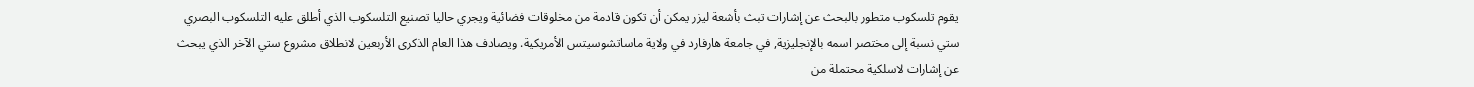يقوم تلسكوب متطور بالبحث عن إشارات تبث بأشعة ليزر يمكن أن تكون قادمة من مخلوقات فضائية ويجري حاليا تصنيع التلسكوب الذي أطلق عليه التلسكوب البصري ستي نسبة إلى مختصر اسمه بالإنجليزية, في جامعة هارفارد في ولاية ماساتشوسيتس الأمريكية. ويصادف هذا العام الذكرى الأربعين لانطلاق مشروع ستي الآخر الذي يبحث عن إشارات لاسلكية محتملة من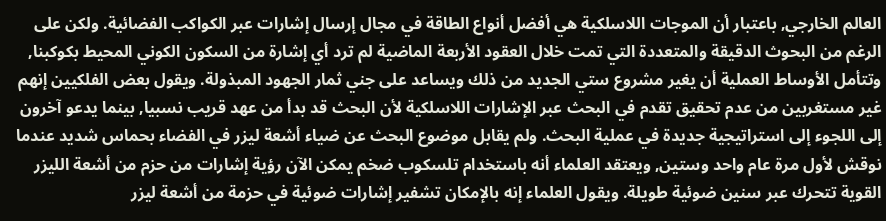العالم الخارجي, باعتبار أن الموجات اللاسلكية هي أفضل أنواع الطاقة في مجال إرسال إشارات عبر الكواكب الفضائية. ولكن على الرغم من البحوث الدقيقة والمتعددة التي تمت خلال العقود الأربعة الماضية لم ترد أي إشارة من السكون الكوني المحيط بكوكبنا, وتتأمل الأوساط العملية أن يغير مشروع ستي الجديد من ذلك ويساعد على جني ثمار الجهود المبذولة. ويقول بعض الفلكيين إنهم غير مستغربين من عدم تحقيق تقدم في البحث عبر الإشارات اللاسلكية لأن البحث قد بدأ من عهد قريب نسبيا, بينما يدعو آخرون إلى اللجوء إلى استراتيجية جديدة في عملية البحث. ولم يقابل موضوع البحث عن ضياء أشعة ليزر في الفضاء بحماس شديد عندما نوقش لأول مرة عام واحد وستين, ويعتقد العلماء أنه باستخدام تلسكوب ضخم يمكن الآن رؤية إشارات من حزم من أشعة الليزر القوية تتحرك عبر سنين ضوئية طويلة. ويقول العلماء إنه بالإمكان تشفير إشارات ضوئية في حزمة من أشعة ليزر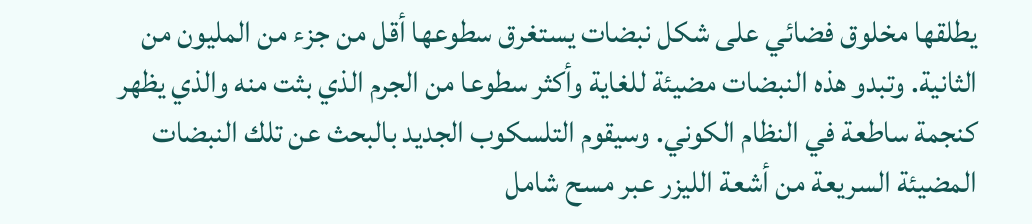يطلقها مخلوق فضائي على شكل نبضات يستغرق سطوعها أقل من جزء من المليون من الثانية. وتبدو هذه النبضات مضيئة للغاية وأكثر سطوعا من الجرم الذي بثت منه والذي يظهر كنجمة ساطعة في النظام الكوني. وسيقوم التلسكوب الجديد بالبحث عن تلك النبضات المضيئة السريعة من أشعة الليزر عبر مسح شامل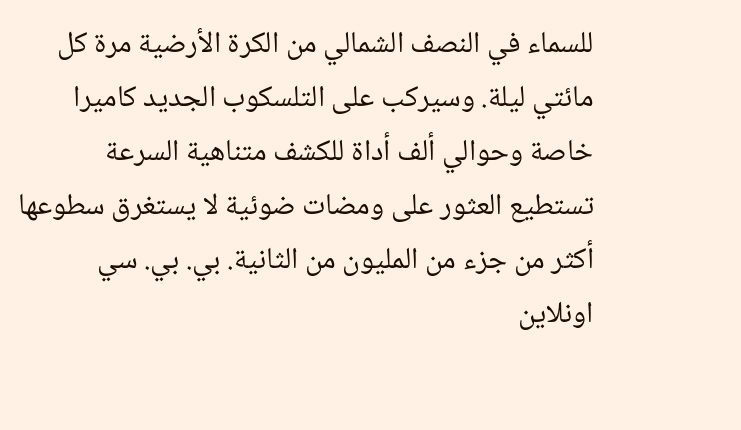للسماء في النصف الشمالي من الكرة الأرضية مرة كل مائتي ليلة. وسيركب على التلسكوب الجديد كاميرا خاصة وحوالي ألف أداة للكشف متناهية السرعة تستطيع العثور على ومضات ضوئية لا يستغرق سطوعها أكثر من جزء من المليون من الثانية. بي. بي. سي اونلاين